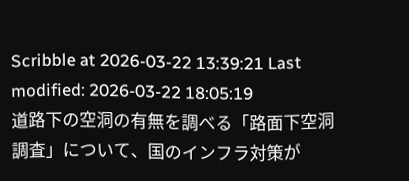Scribble at 2026-03-22 13:39:21 Last modified: 2026-03-22 18:05:19
道路下の空洞の有無を調べる「路面下空洞調査」について、国のインフラ対策が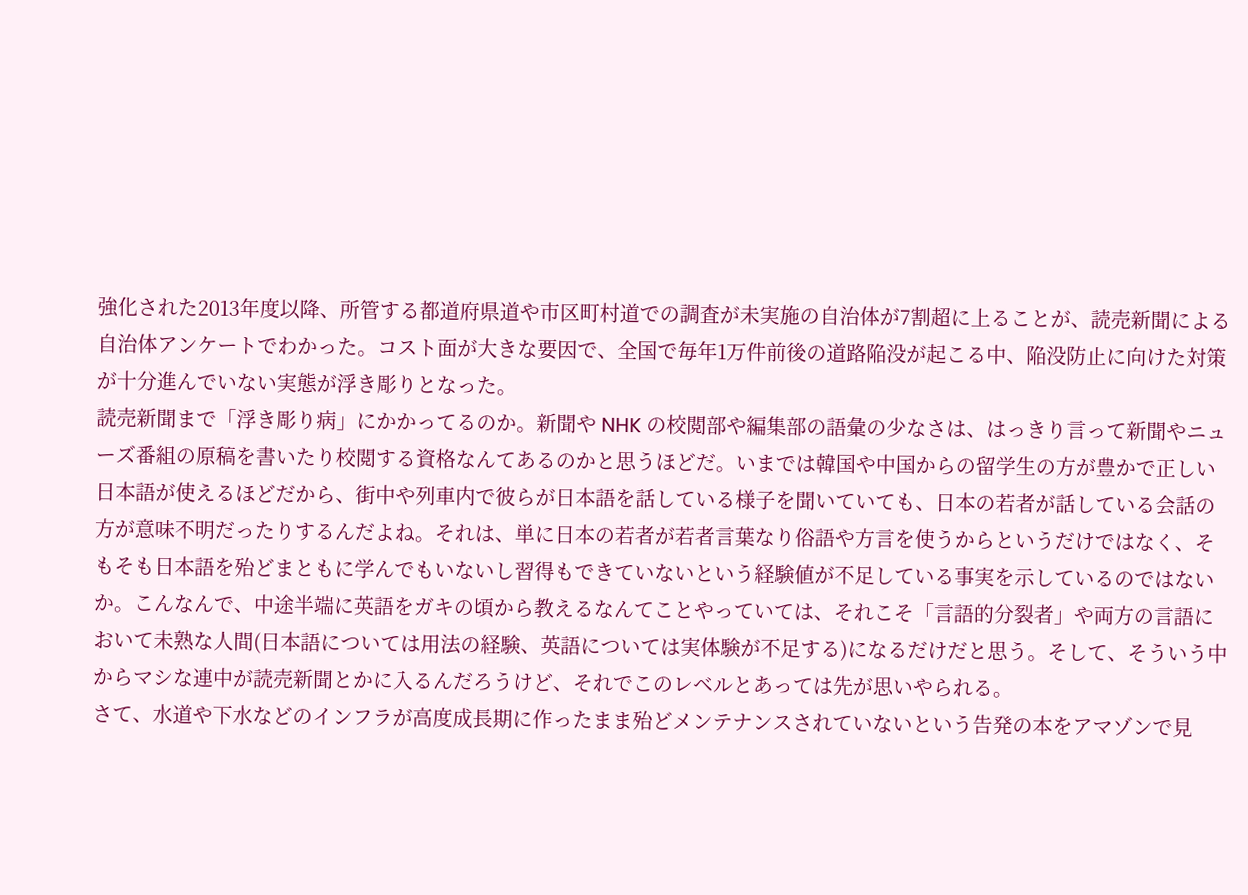強化された2013年度以降、所管する都道府県道や市区町村道での調査が未実施の自治体が7割超に上ることが、読売新聞による自治体アンケートでわかった。コスト面が大きな要因で、全国で毎年1万件前後の道路陥没が起こる中、陥没防止に向けた対策が十分進んでいない実態が浮き彫りとなった。
読売新聞まで「浮き彫り病」にかかってるのか。新聞や NHK の校閲部や編集部の語彙の少なさは、はっきり言って新聞やニューズ番組の原稿を書いたり校閲する資格なんてあるのかと思うほどだ。いまでは韓国や中国からの留学生の方が豊かで正しい日本語が使えるほどだから、街中や列車内で彼らが日本語を話している様子を聞いていても、日本の若者が話している会話の方が意味不明だったりするんだよね。それは、単に日本の若者が若者言葉なり俗語や方言を使うからというだけではなく、そもそも日本語を殆どまともに学んでもいないし習得もできていないという経験値が不足している事実を示しているのではないか。こんなんで、中途半端に英語をガキの頃から教えるなんてことやっていては、それこそ「言語的分裂者」や両方の言語において未熟な人間(日本語については用法の経験、英語については実体験が不足する)になるだけだと思う。そして、そういう中からマシな連中が読売新聞とかに入るんだろうけど、それでこのレベルとあっては先が思いやられる。
さて、水道や下水などのインフラが高度成長期に作ったまま殆どメンテナンスされていないという告発の本をアマゾンで見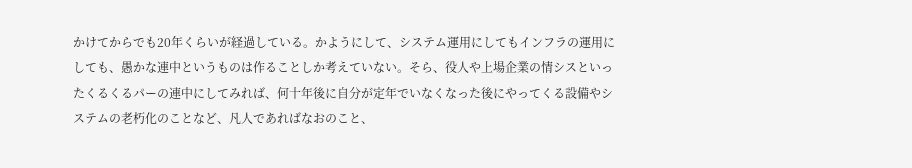かけてからでも20年くらいが経過している。かようにして、システム運用にしてもインフラの運用にしても、愚かな連中というものは作ることしか考えていない。そら、役人や上場企業の情シスといったくるくるパーの連中にしてみれば、何十年後に自分が定年でいなくなった後にやってくる設備やシステムの老朽化のことなど、凡人であればなおのこと、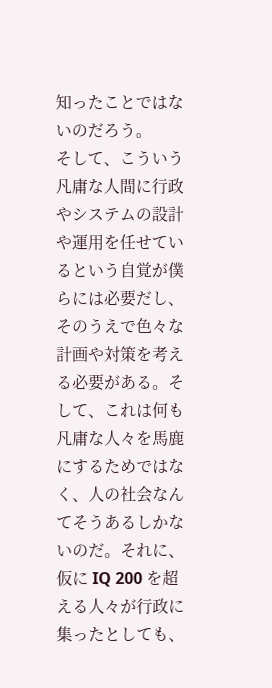知ったことではないのだろう。
そして、こういう凡庸な人間に行政やシステムの設計や運用を任せているという自覚が僕らには必要だし、そのうえで色々な計画や対策を考える必要がある。そして、これは何も凡庸な人々を馬鹿にするためではなく、人の社会なんてそうあるしかないのだ。それに、仮に IQ 200 を超える人々が行政に集ったとしても、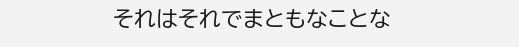それはそれでまともなことな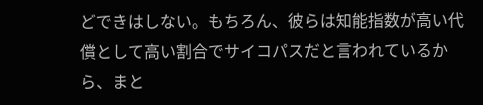どできはしない。もちろん、彼らは知能指数が高い代償として高い割合でサイコパスだと言われているから、まと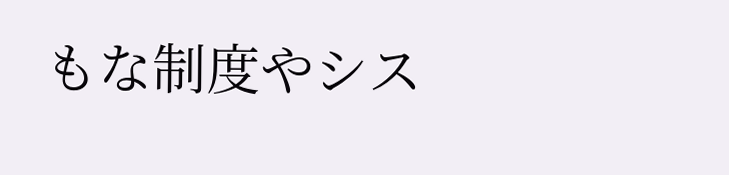もな制度やシス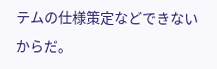テムの仕様策定などできないからだ。